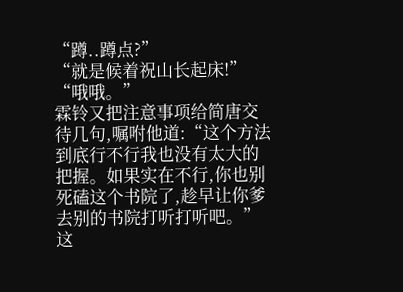“蹲..蹲点?”
“就是候着祝山长起床!”
“哦哦。”
霖铃又把注意事项给简唐交待几句,嘱咐他道:“这个方法到底行不行我也没有太大的把握。如果实在不行,你也别死磕这个书院了,趁早让你爹去别的书院打听打听吧。”
这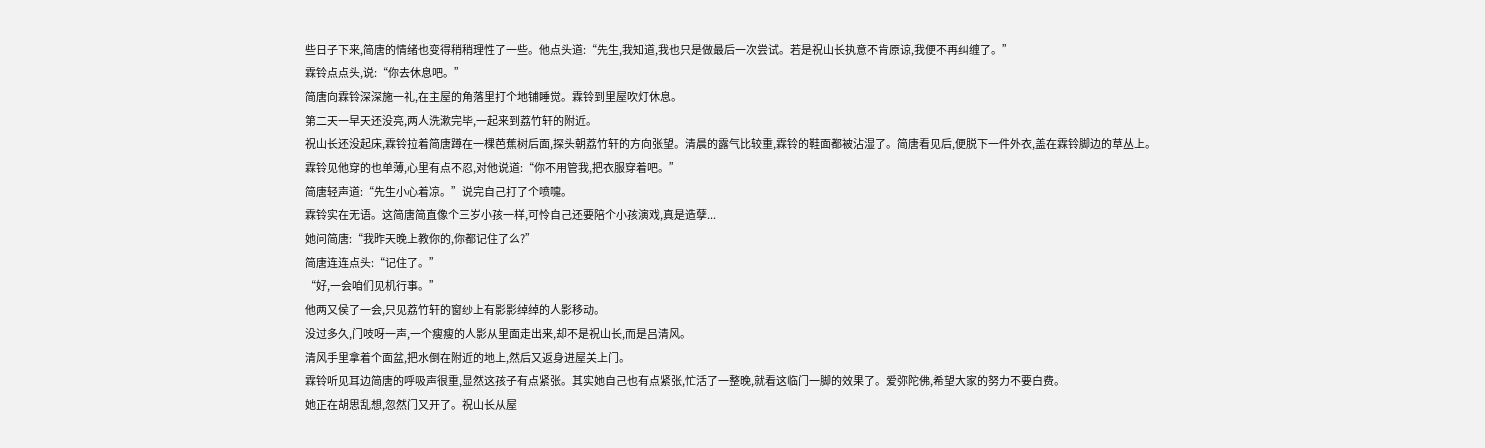些日子下来,简唐的情绪也变得稍稍理性了一些。他点头道:“先生,我知道,我也只是做最后一次尝试。若是祝山长执意不肯原谅,我便不再纠缠了。”
霖铃点点头,说:“你去休息吧。”
简唐向霖铃深深施一礼,在主屋的角落里打个地铺睡觉。霖铃到里屋吹灯休息。
第二天一早天还没亮,两人洗漱完毕,一起来到荔竹轩的附近。
祝山长还没起床,霖铃拉着简唐蹲在一棵芭蕉树后面,探头朝荔竹轩的方向张望。清晨的露气比较重,霖铃的鞋面都被沾湿了。简唐看见后,便脱下一件外衣,盖在霖铃脚边的草丛上。
霖铃见他穿的也单薄,心里有点不忍,对他说道:“你不用管我,把衣服穿着吧。”
简唐轻声道:“先生小心着凉。”说完自己打了个喷嚏。
霖铃实在无语。这简唐简直像个三岁小孩一样,可怜自己还要陪个小孩演戏,真是造孽...
她问简唐:“我昨天晚上教你的,你都记住了么?”
简唐连连点头:“记住了。”
“好,一会咱们见机行事。”
他两又侯了一会,只见荔竹轩的窗纱上有影影绰绰的人影移动。
没过多久,门吱呀一声,一个瘦瘦的人影从里面走出来,却不是祝山长,而是吕清风。
清风手里拿着个面盆,把水倒在附近的地上,然后又返身进屋关上门。
霖铃听见耳边简唐的呼吸声很重,显然这孩子有点紧张。其实她自己也有点紧张,忙活了一整晚,就看这临门一脚的效果了。爱弥陀佛,希望大家的努力不要白费。
她正在胡思乱想,忽然门又开了。祝山长从屋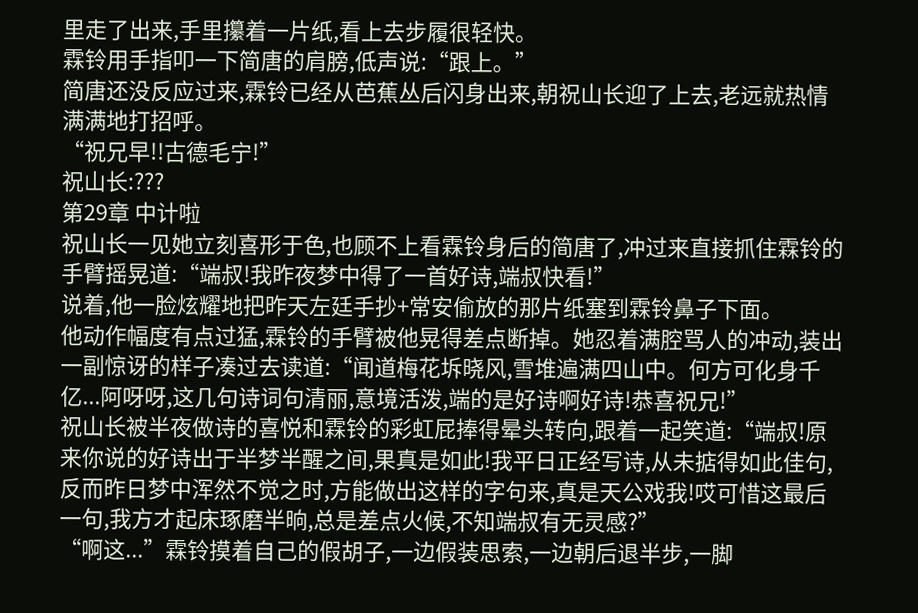里走了出来,手里攥着一片纸,看上去步履很轻快。
霖铃用手指叩一下简唐的肩膀,低声说:“跟上。”
简唐还没反应过来,霖铃已经从芭蕉丛后闪身出来,朝祝山长迎了上去,老远就热情满满地打招呼。
“祝兄早!!古德毛宁!”
祝山长:???
第29章 中计啦
祝山长一见她立刻喜形于色,也顾不上看霖铃身后的简唐了,冲过来直接抓住霖铃的手臂摇晃道:“端叔!我昨夜梦中得了一首好诗,端叔快看!”
说着,他一脸炫耀地把昨天左廷手抄+常安偷放的那片纸塞到霖铃鼻子下面。
他动作幅度有点过猛,霖铃的手臂被他晃得差点断掉。她忍着满腔骂人的冲动,装出一副惊讶的样子凑过去读道:“闻道梅花坼晓风,雪堆遍满四山中。何方可化身千亿...阿呀呀,这几句诗词句清丽,意境活泼,端的是好诗啊好诗!恭喜祝兄!”
祝山长被半夜做诗的喜悦和霖铃的彩虹屁捧得晕头转向,跟着一起笑道:“端叔!原来你说的好诗出于半梦半醒之间,果真是如此!我平日正经写诗,从未掂得如此佳句,反而昨日梦中浑然不觉之时,方能做出这样的字句来,真是天公戏我!哎可惜这最后一句,我方才起床琢磨半晌,总是差点火候,不知端叔有无灵感?”
“啊这...”霖铃摸着自己的假胡子,一边假装思索,一边朝后退半步,一脚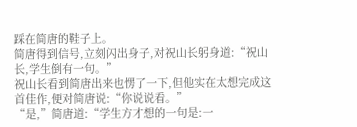踩在简唐的鞋子上。
简唐得到信号,立刻闪出身子,对祝山长躬身道:“祝山长,学生倒有一句。”
祝山长看到简唐出来也愣了一下,但他实在太想完成这首佳作,便对简唐说:“你说说看。”
“是,”简唐道:“学生方才想的一句是:一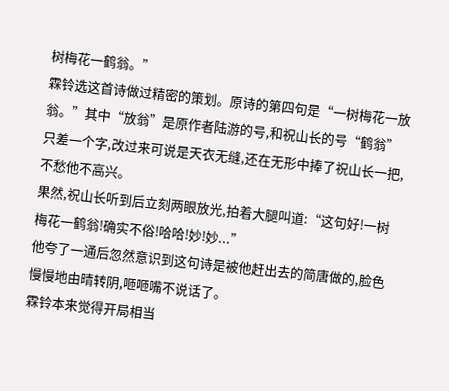树梅花一鹤翁。”
霖铃选这首诗做过精密的策划。原诗的第四句是“一树梅花一放翁。”其中“放翁”是原作者陆游的号,和祝山长的号“鹤翁”只差一个字,改过来可说是天衣无缝,还在无形中捧了祝山长一把,不愁他不高兴。
果然,祝山长听到后立刻两眼放光,拍着大腿叫道:“这句好!一树梅花一鹤翁!确实不俗!哈哈!妙!妙...”
他夸了一通后忽然意识到这句诗是被他赶出去的简唐做的,脸色慢慢地由晴转阴,咂咂嘴不说话了。
霖铃本来觉得开局相当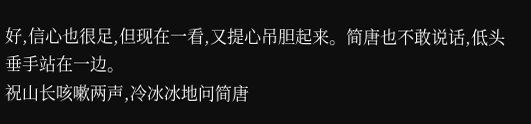好,信心也很足,但现在一看,又提心吊胆起来。简唐也不敢说话,低头垂手站在一边。
祝山长咳嗽两声,冷冰冰地问简唐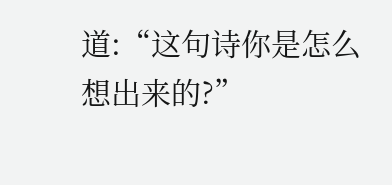道:“这句诗你是怎么想出来的?”